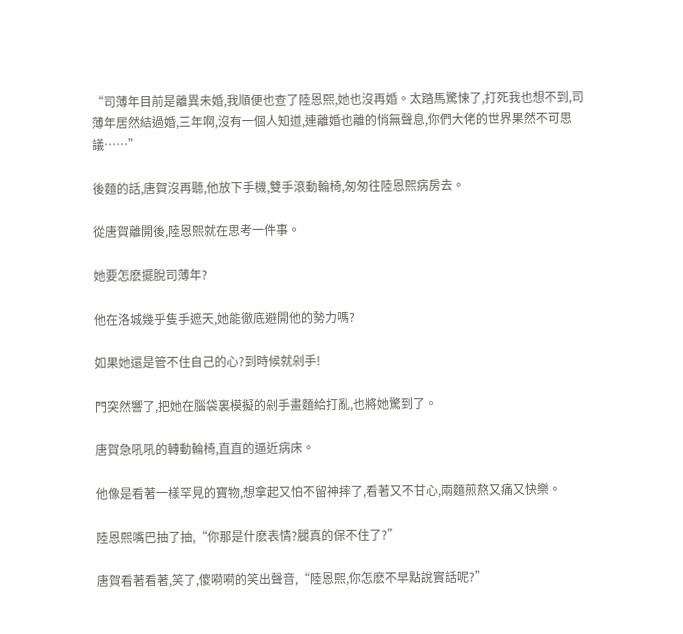“司薄年目前是離異未婚,我順便也查了陸恩熙,她也沒再婚。太踏馬驚悚了,打死我也想不到,司薄年居然結過婚,三年啊,沒有一個人知道,連離婚也離的悄無聲息,你們大佬的世界果然不可思議……”

後麵的話,唐賀沒再聽,他放下手機,雙手滾動輪椅,匆匆往陸恩熙病房去。

從唐賀離開後,陸恩熙就在思考一件事。

她要怎麽擺脫司薄年?

他在洛城幾乎隻手遮天,她能徹底避開他的勢力嗎?

如果她還是管不住自己的心?到時候就剁手!

門突然響了,把她在腦袋裏模擬的剁手畫麵給打亂,也將她驚到了。

唐賀急吼吼的轉動輪椅,直直的逼近病床。

他像是看著一樣罕見的寶物,想拿起又怕不留神摔了,看著又不甘心,兩麵煎熬又痛又快樂。

陸恩熙嘴巴抽了抽,“你那是什麽表情?腿真的保不住了?”

唐賀看著看著,笑了,傻嗬嗬的笑出聲音,“陸恩熙,你怎麽不早點說實話呢?”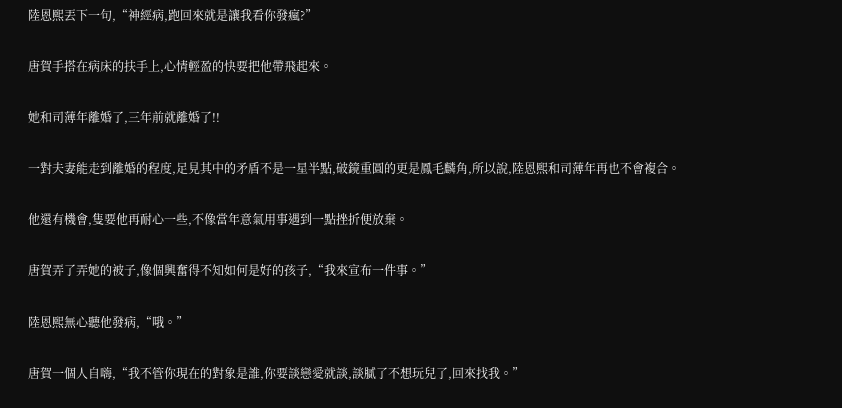陸恩熙丟下一句,“神經病,跑回來就是讓我看你發瘋?”

唐賀手搭在病床的扶手上,心情輕盈的快要把他帶飛起來。

她和司薄年離婚了,三年前就離婚了!!

一對夫妻能走到離婚的程度,足見其中的矛盾不是一星半點,破鏡重圓的更是鳳毛麟角,所以說,陸恩熙和司薄年再也不會複合。

他還有機會,隻要他再耐心一些,不像當年意氣用事遇到一點挫折便放棄。

唐賀弄了弄她的被子,像個興奮得不知如何是好的孩子,“我來宣布一件事。”

陸恩熙無心聽他發病,“哦。”

唐賀一個人自嗨,“我不管你現在的對象是誰,你要談戀愛就談,談膩了不想玩兒了,回來找我。”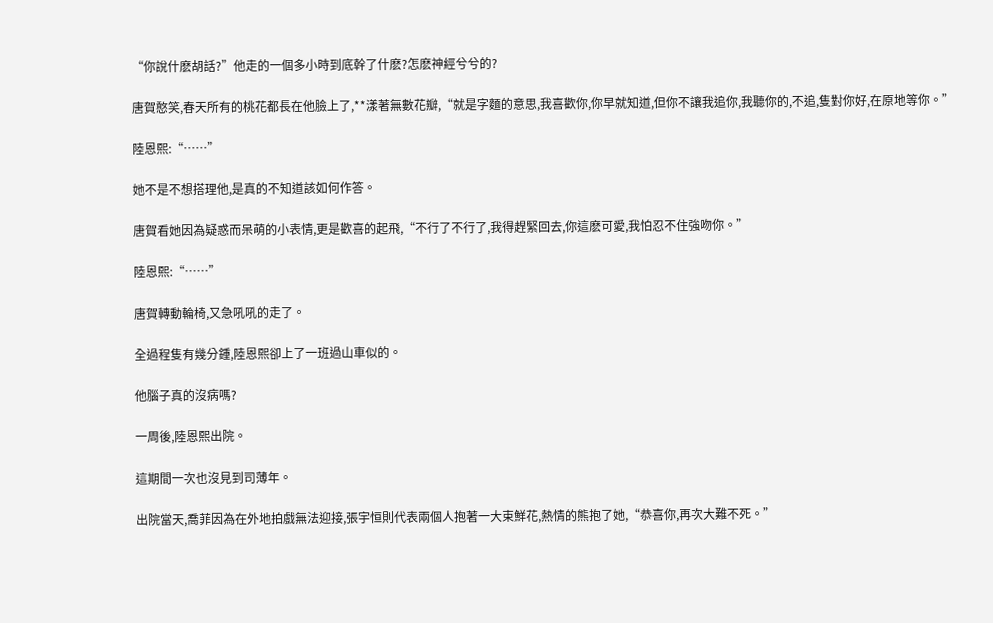“你說什麽胡話?”他走的一個多小時到底幹了什麽?怎麽神經兮兮的?

唐賀憨笑,春天所有的桃花都長在他臉上了,**漾著無數花瓣,“就是字麵的意思,我喜歡你,你早就知道,但你不讓我追你,我聽你的,不追,隻對你好,在原地等你。”

陸恩熙:“……”

她不是不想搭理他,是真的不知道該如何作答。

唐賀看她因為疑惑而呆萌的小表情,更是歡喜的起飛,“不行了不行了,我得趕緊回去,你這麽可愛,我怕忍不住強吻你。”

陸恩熙:“……”

唐賀轉動輪椅,又急吼吼的走了。

全過程隻有幾分鍾,陸恩熙卻上了一班過山車似的。

他腦子真的沒病嗎?

一周後,陸恩熙出院。

這期間一次也沒見到司薄年。

出院當天,喬菲因為在外地拍戲無法迎接,張宇恒則代表兩個人抱著一大束鮮花,熱情的熊抱了她,“恭喜你,再次大難不死。”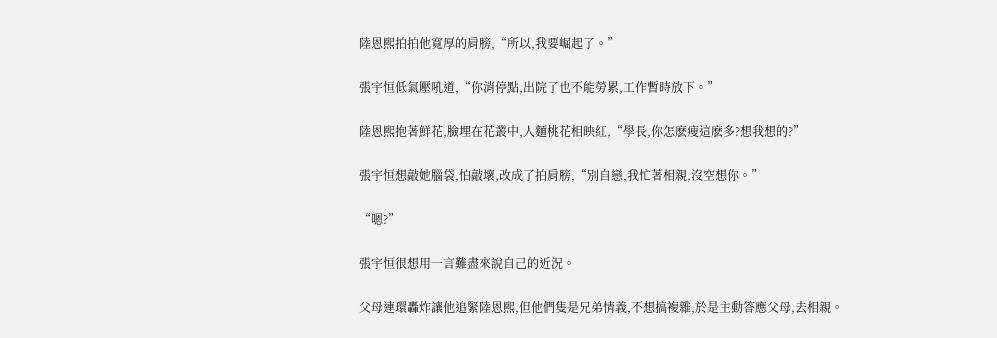陸恩熙拍拍他寬厚的肩膀,“所以,我要崛起了。”

張宇恒低氣壓吼道,“你消停點,出院了也不能勞累,工作暫時放下。”

陸恩熙抱著鮮花,臉埋在花叢中,人麵桃花相映紅,“學長,你怎麽瘦這麽多?想我想的?”

張宇恒想敲她腦袋,怕敲壞,改成了拍肩膀,“別自戀,我忙著相親,沒空想你。”

“嗯?”

張宇恒很想用一言難盡來說自己的近況。

父母連環轟炸讓他追緊陸恩熙,但他們隻是兄弟情義,不想搞複雜,於是主動答應父母,去相親。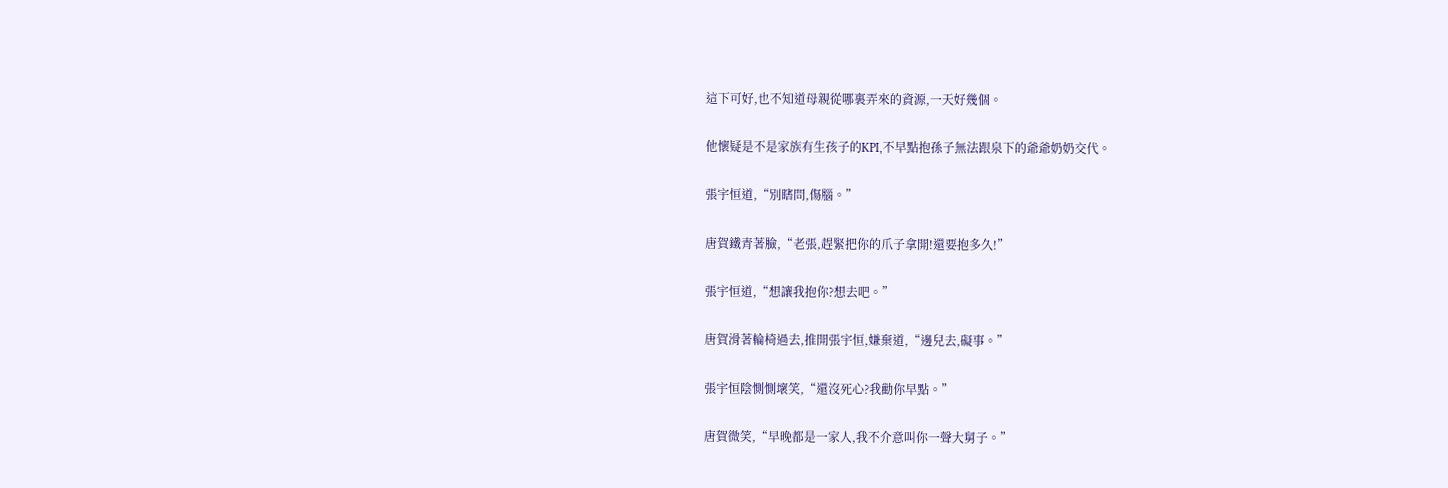這下可好,也不知道母親從哪裏弄來的資源,一天好幾個。

他懷疑是不是家族有生孩子的KPI,不早點抱孫子無法跟泉下的爺爺奶奶交代。

張宇恒道,“別瞎問,傷腦。”

唐賀鐵青著臉,“老張,趕緊把你的爪子拿開!還要抱多久!”

張宇恒道,“想讓我抱你?想去吧。”

唐賀滑著輪椅過去,推開張宇恒,嫌棄道,“邊兒去,礙事。”

張宇恒陰惻惻壞笑,“還沒死心?我勸你早點。”

唐賀微笑,“早晚都是一家人,我不介意叫你一聲大舅子。”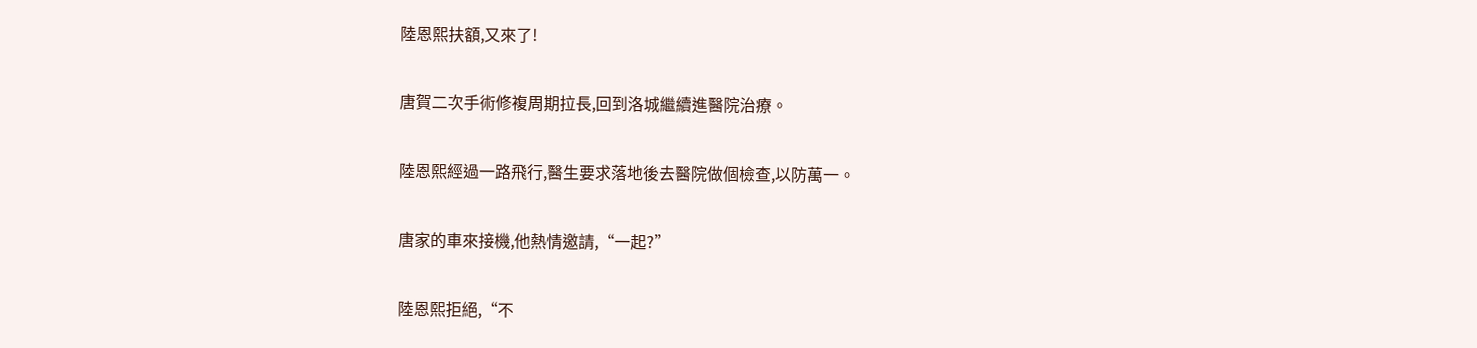陸恩熙扶額,又來了!

唐賀二次手術修複周期拉長,回到洛城繼續進醫院治療。

陸恩熙經過一路飛行,醫生要求落地後去醫院做個檢查,以防萬一。

唐家的車來接機,他熱情邀請,“一起?”

陸恩熙拒絕,“不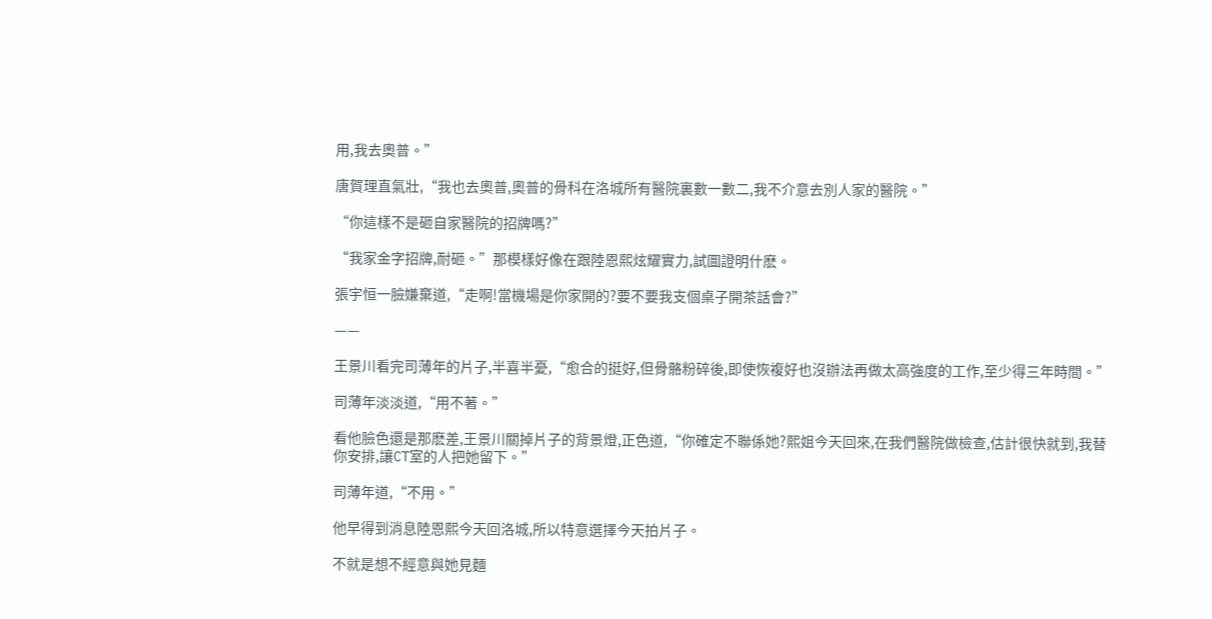用,我去奧普。”

唐賀理直氣壯,“我也去奧普,奧普的骨科在洛城所有醫院裏數一數二,我不介意去別人家的醫院。”

“你這樣不是砸自家醫院的招牌嗎?”

“我家金字招牌,耐砸。”那模樣好像在跟陸恩熙炫耀實力,試圖證明什麽。

張宇恒一臉嫌棄道,“走啊!當機場是你家開的?要不要我支個桌子開茶話會?”

——

王景川看完司薄年的片子,半喜半憂,“愈合的挺好,但骨骼粉碎後,即使恢複好也沒辦法再做太高強度的工作,至少得三年時間。”

司薄年淡淡道,“用不著。”

看他臉色還是那麽差,王景川關掉片子的背景燈,正色道,“你確定不聯係她?熙姐今天回來,在我們醫院做檢查,估計很快就到,我替你安排,讓CT室的人把她留下。”

司薄年道,“不用。”

他早得到消息陸恩熙今天回洛城,所以特意選擇今天拍片子。

不就是想不經意與她見麵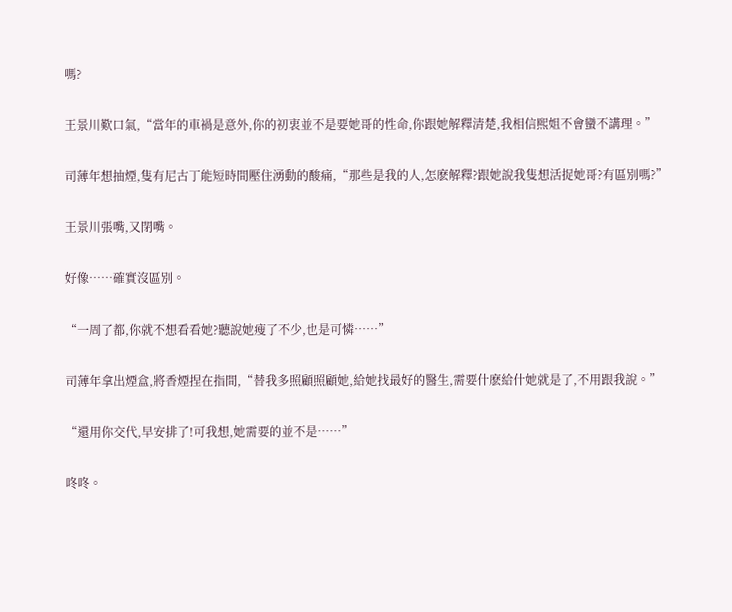嗎?

王景川歎口氣,“當年的車禍是意外,你的初衷並不是要她哥的性命,你跟她解釋清楚,我相信熙姐不會蠻不講理。”

司薄年想抽煙,隻有尼古丁能短時間壓住湧動的酸痛,“那些是我的人,怎麽解釋?跟她說我隻想活捉她哥?有區別嗎?”

王景川張嘴,又閉嘴。

好像……確實沒區別。

“一周了都,你就不想看看她?聽說她瘦了不少,也是可憐……”

司薄年拿出煙盒,將香煙捏在指間,“替我多照顧照顧她,給她找最好的醫生,需要什麽給什她就是了,不用跟我說。”

“還用你交代,早安排了!可我想,她需要的並不是……”

咚咚。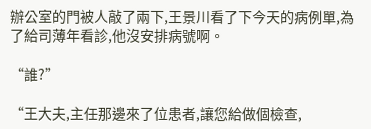辦公室的門被人敲了兩下,王景川看了下今天的病例單,為了給司薄年看診,他沒安排病號啊。

“誰?”

“王大夫,主任那邊來了位患者,讓您給做個檢查,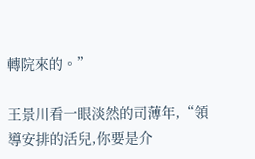轉院來的。”

王景川看一眼淡然的司薄年,“領導安排的活兒,你要是介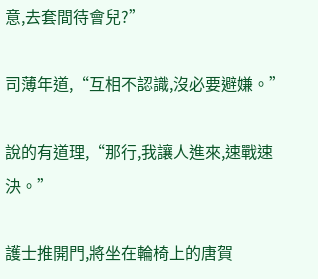意,去套間待會兒?”

司薄年道,“互相不認識,沒必要避嫌。”

說的有道理,“那行,我讓人進來,速戰速決。”

護士推開門,將坐在輪椅上的唐賀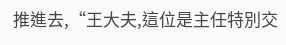推進去,“王大夫,這位是主任特別交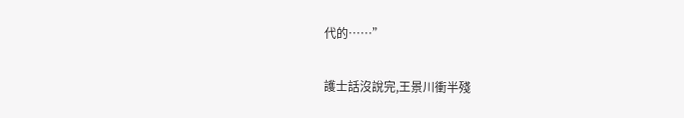代的……”

護士話沒說完,王景川衝半殘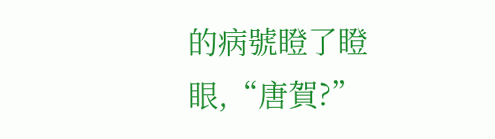的病號瞪了瞪眼,“唐賀?”